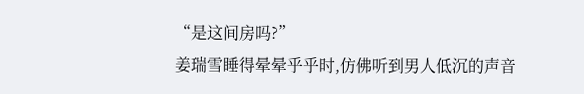“是这间房吗?”
姜瑞雪睡得晕晕乎乎时,仿佛听到男人低沉的声音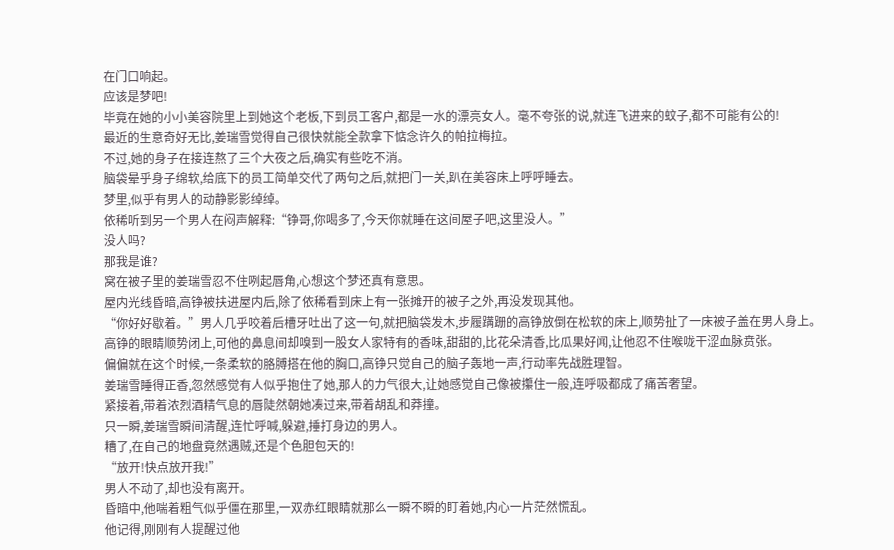在门口响起。
应该是梦吧!
毕竟在她的小小美容院里上到她这个老板,下到员工客户,都是一水的漂亮女人。毫不夸张的说,就连飞进来的蚊子,都不可能有公的!
最近的生意奇好无比,姜瑞雪觉得自己很快就能全款拿下惦念许久的帕拉梅拉。
不过,她的身子在接连熬了三个大夜之后,确实有些吃不消。
脑袋晕乎身子绵软,给底下的员工简单交代了两句之后,就把门一关,趴在美容床上呼呼睡去。
梦里,似乎有男人的动静影影绰绰。
依稀听到另一个男人在闷声解释:“铮哥,你喝多了,今天你就睡在这间屋子吧,这里没人。”
没人吗?
那我是谁?
窝在被子里的姜瑞雪忍不住咧起唇角,心想这个梦还真有意思。
屋内光线昏暗,高铮被扶进屋内后,除了依稀看到床上有一张摊开的被子之外,再没发现其他。
“你好好歇着。”男人几乎咬着后槽牙吐出了这一句,就把脑袋发木,步履蹒跚的高铮放倒在松软的床上,顺势扯了一床被子盖在男人身上。
高铮的眼睛顺势闭上,可他的鼻息间却嗅到一股女人家特有的香味,甜甜的,比花朵清香,比瓜果好闻,让他忍不住喉咙干涩血脉贲张。
偏偏就在这个时候,一条柔软的胳膊搭在他的胸口,高铮只觉自己的脑子轰地一声,行动率先战胜理智。
姜瑞雪睡得正香,忽然感觉有人似乎抱住了她,那人的力气很大,让她感觉自己像被攥住一般,连呼吸都成了痛苦奢望。
紧接着,带着浓烈酒精气息的唇陡然朝她凑过来,带着胡乱和莽撞。
只一瞬,姜瑞雪瞬间清醒,连忙呼喊,躲避,捶打身边的男人。
糟了,在自己的地盘竟然遇贼,还是个色胆包天的!
“放开!快点放开我!”
男人不动了,却也没有离开。
昏暗中,他喘着粗气似乎僵在那里,一双赤红眼睛就那么一瞬不瞬的盯着她,内心一片茫然慌乱。
他记得,刚刚有人提醒过他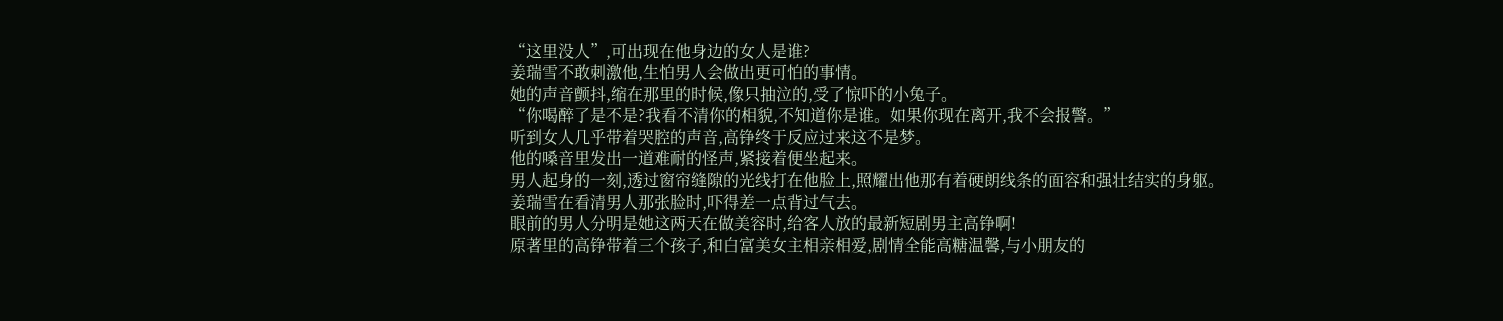“这里没人”,可出现在他身边的女人是谁?
姜瑞雪不敢刺激他,生怕男人会做出更可怕的事情。
她的声音颤抖,缩在那里的时候,像只抽泣的,受了惊吓的小兔子。
“你喝醉了是不是?我看不清你的相貌,不知道你是谁。如果你现在离开,我不会报警。”
听到女人几乎带着哭腔的声音,高铮终于反应过来这不是梦。
他的嗓音里发出一道难耐的怪声,紧接着便坐起来。
男人起身的一刻,透过窗帘缝隙的光线打在他脸上,照耀出他那有着硬朗线条的面容和强壮结实的身躯。
姜瑞雪在看清男人那张脸时,吓得差一点背过气去。
眼前的男人分明是她这两天在做美容时,给客人放的最新短剧男主高铮啊!
原著里的高铮带着三个孩子,和白富美女主相亲相爱,剧情全能高糖温馨,与小朋友的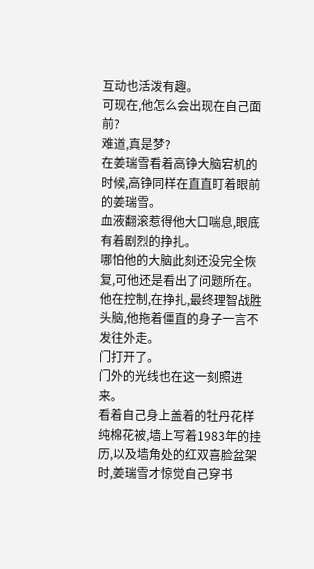互动也活泼有趣。
可现在,他怎么会出现在自己面前?
难道,真是梦?
在姜瑞雪看着高铮大脑宕机的时候,高铮同样在直直盯着眼前的姜瑞雪。
血液翻滚惹得他大口喘息,眼底有着剧烈的挣扎。
哪怕他的大脑此刻还没完全恢复,可他还是看出了问题所在。
他在控制,在挣扎,最终理智战胜头脑,他拖着僵直的身子一言不发往外走。
门打开了。
门外的光线也在这一刻照进来。
看着自己身上盖着的牡丹花样纯棉花被,墙上写着1983年的挂历,以及墙角处的红双喜脸盆架时,姜瑞雪才惊觉自己穿书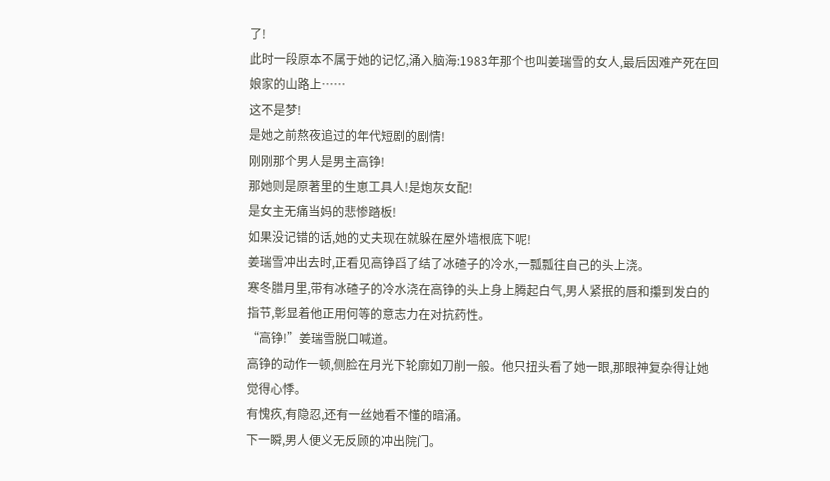了!
此时一段原本不属于她的记忆,涌入脑海:1983年那个也叫姜瑞雪的女人,最后因难产死在回娘家的山路上……
这不是梦!
是她之前熬夜追过的年代短剧的剧情!
刚刚那个男人是男主高铮!
那她则是原著里的生崽工具人!是炮灰女配!
是女主无痛当妈的悲惨踏板!
如果没记错的话,她的丈夫现在就躲在屋外墙根底下呢!
姜瑞雪冲出去时,正看见高铮舀了结了冰碴子的冷水,一瓢瓢往自己的头上浇。
寒冬腊月里,带有冰碴子的冷水浇在高铮的头上身上腾起白气,男人紧抿的唇和攥到发白的指节,彰显着他正用何等的意志力在对抗药性。
“高铮!”姜瑞雪脱口喊道。
高铮的动作一顿,侧脸在月光下轮廓如刀削一般。他只扭头看了她一眼,那眼神复杂得让她觉得心悸。
有愧疚,有隐忍,还有一丝她看不懂的暗涌。
下一瞬,男人便义无反顾的冲出院门。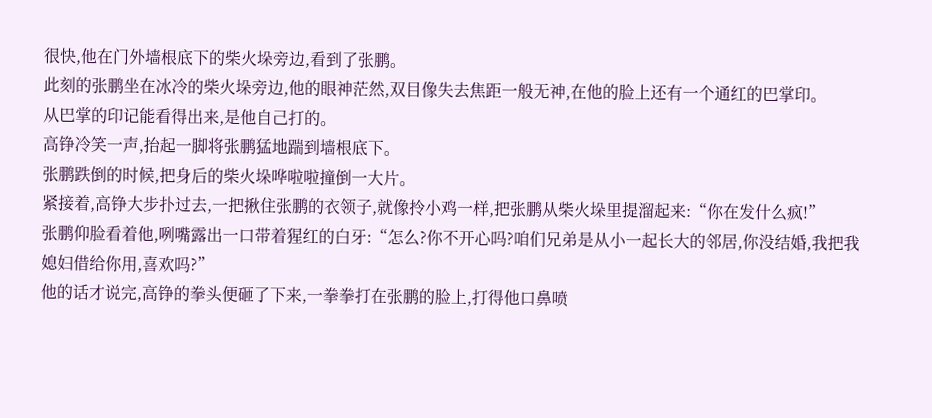很快,他在门外墙根底下的柴火垛旁边,看到了张鹏。
此刻的张鹏坐在冰冷的柴火垛旁边,他的眼神茫然,双目像失去焦距一般无神,在他的脸上还有一个通红的巴掌印。
从巴掌的印记能看得出来,是他自己打的。
高铮冷笑一声,抬起一脚将张鹏猛地踹到墙根底下。
张鹏跌倒的时候,把身后的柴火垛哗啦啦撞倒一大片。
紧接着,高铮大步扑过去,一把揪住张鹏的衣领子,就像拎小鸡一样,把张鹏从柴火垛里提溜起来:“你在发什么疯!”
张鹏仰脸看着他,咧嘴露出一口带着猩红的白牙:“怎么?你不开心吗?咱们兄弟是从小一起长大的邻居,你没结婚,我把我媳妇借给你用,喜欢吗?”
他的话才说完,高铮的拳头便砸了下来,一拳拳打在张鹏的脸上,打得他口鼻喷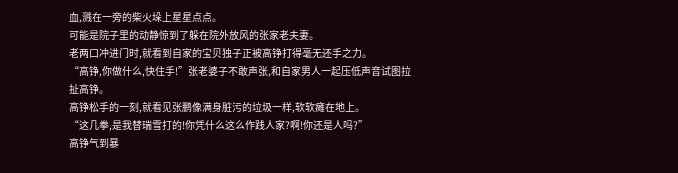血,溅在一旁的柴火垛上星星点点。
可能是院子里的动静惊到了躲在院外放风的张家老夫妻。
老两口冲进门时,就看到自家的宝贝独子正被高铮打得毫无还手之力。
“高铮,你做什么,快住手!”张老婆子不敢声张,和自家男人一起压低声音试图拉扯高铮。
高铮松手的一刻,就看见张鹏像满身脏污的垃圾一样,软软瘫在地上。
“这几拳,是我替瑞雪打的!你凭什么这么作践人家?啊!你还是人吗?”
高铮气到暴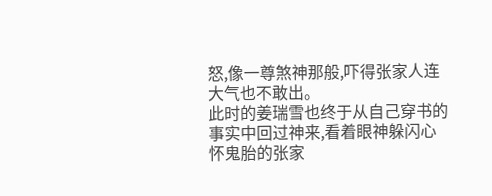怒,像一尊煞神那般,吓得张家人连大气也不敢出。
此时的姜瑞雪也终于从自己穿书的事实中回过神来,看着眼神躲闪心怀鬼胎的张家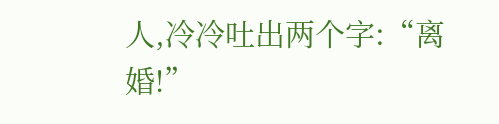人,冷冷吐出两个字:“离婚!”